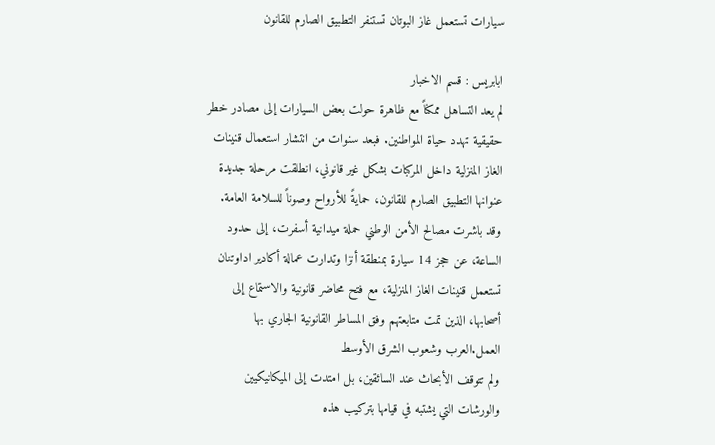سيارات تستعمل غاز البوتان تستنفر التطبيق الصارم للقانون

ابابريس : قسم الاخبار
لم يعد التساهل ممكناً مع ظاهرة حولت بعض السيارات إلى مصادر خطر حقيقية تهدد حياة المواطنين. فبعد سنوات من انتشار استعمال قنينات الغاز المنزلية داخل المركبات بشكل غير قانوني، انطلقت مرحلة جديدة عنوانها التطبيق الصارم للقانون، حمايةً للأرواح وصوناً للسلامة العامة.
وقد باشرت مصالح الأمن الوطني حملة ميدانية أسفرت، إلى حدود الساعة، عن حجز 14 سيارة بمنطقة أنزا وتدارت عمالة أكادير اداوتنان تستعمل قنينات الغاز المنزلية، مع فتح محاضر قانونية والاستماع إلى أصحابها، الذين تمت متابعتهم وفق المساطر القانونية الجاري بها العمل.العرب وشعوب الشرق الأوسط
ولم تتوقف الأبحاث عند السائقين، بل امتدت إلى الميكانيكيين والورشات التي يشتبه في قيامها بتركيب هذه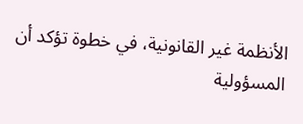الأنظمة غير القانونية، في خطوة تؤكد أن المسؤولية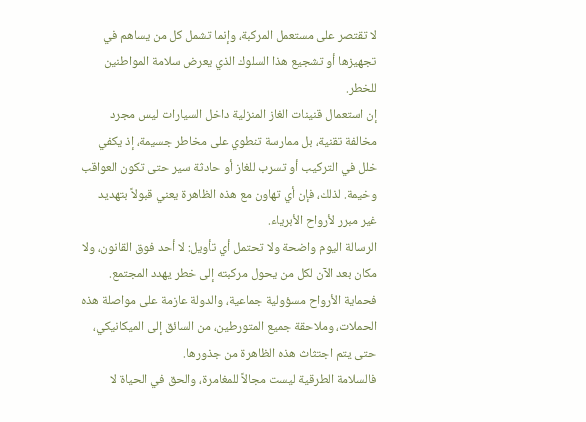لا تقتصر على مستعمل المركبة، وإنما تشمل كل من يساهم في تجهيزها أو تشجيع هذا السلوك الذي يعرض سلامة المواطنين للخطر.
إن استعمال قنينات الغاز المنزلية داخل السيارات ليس مجرد مخالفة تقنية، بل ممارسة تنطوي على مخاطر جسيمة، إذ يكفي خلل في التركيب أو تسرب للغاز أو حادثة سير حتى تكون العواقب وخيمة. لذلك، فإن أي تهاون مع هذه الظاهرة يعني قبولاً بتهديد غير مبرر لأرواح الأبرياء.
الرسالة اليوم واضحة ولا تحتمل أي تأويل: لا أحد فوق القانون، ولا مكان بعد الآن لكل من يحول مركبته إلى خطر يهدد المجتمع. فحماية الأرواح مسؤولية جماعية، والدولة عازمة على مواصلة هذه الحملات، وملاحقة جميع المتورطين، من السائق إلى الميكانيكي، حتى يتم اجتثاث هذه الظاهرة من جذورها.
فالسلامة الطرقية ليست مجالاً للمغامرة، والحق في الحياة لا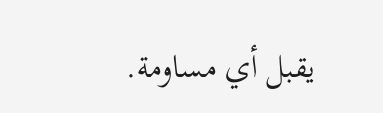يقبل أي مساومة.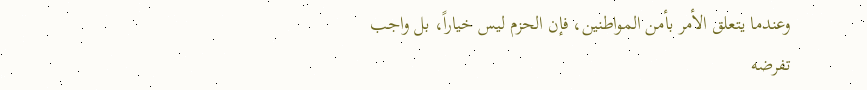وعندما يتعلق الأمر بأمن المواطنين، فإن الحزم ليس خياراً، بل واجب تفرضه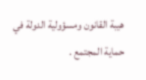هيبة القانون ومسؤولية الدولة في حماية المجتمع .